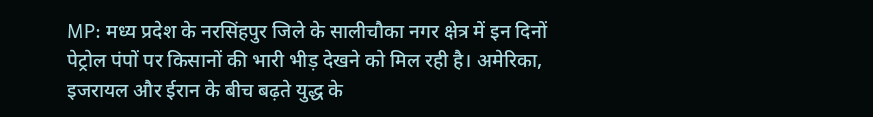MP: मध्य प्रदेश के नरसिंहपुर जिले के सालीचौका नगर क्षेत्र में इन दिनों पेट्रोल पंपों पर किसानों की भारी भीड़ देखने को मिल रही है। अमेरिका, इजरायल और ईरान के बीच बढ़ते युद्ध के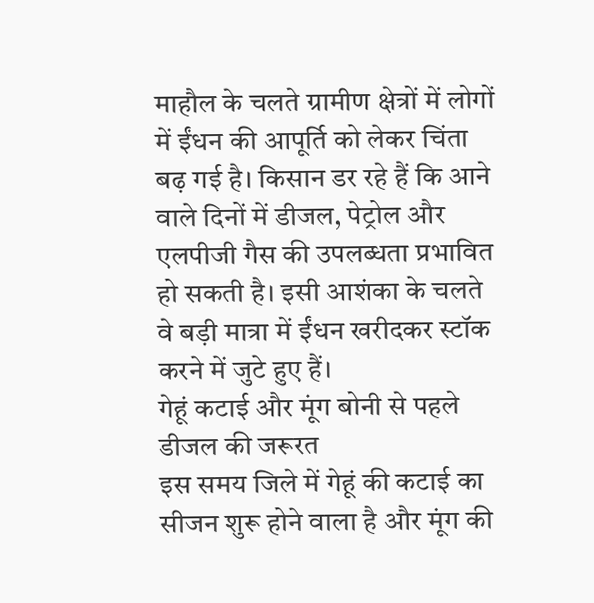माहौल के चलते ग्रामीण क्षेत्रों में लोगों में ईंधन की आपूर्ति को लेकर चिंता बढ़ गई है। किसान डर रहे हैं कि आने वाले दिनों में डीजल, पेट्रोल और एलपीजी गैस की उपलब्धता प्रभावित हो सकती है। इसी आशंका के चलते वे बड़ी मात्रा में ईंधन खरीदकर स्टॉक करने में जुटे हुए हैं।
गेहूं कटाई और मूंग बोनी से पहले डीजल की जरूरत
इस समय जिले में गेहूं की कटाई का सीजन शुरू होने वाला है और मूंग की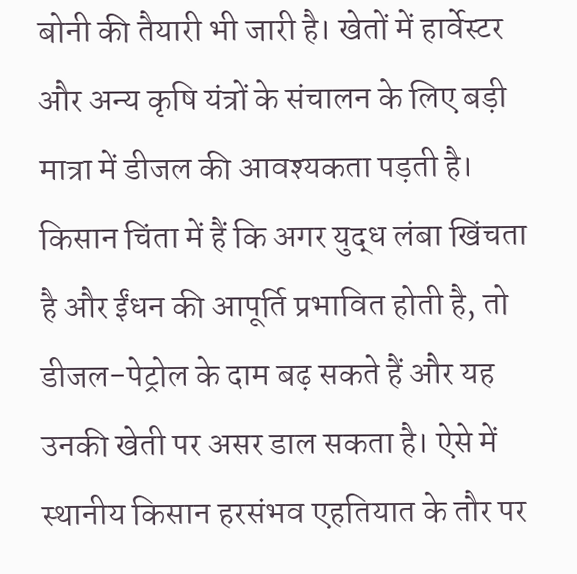बोनी की तैयारी भी जारी है। खेतों में हार्वेस्टर और अन्य कृषि यंत्रों के संचालन के लिए बड़ी मात्रा में डीजल की आवश्यकता पड़ती है। किसान चिंता में हैं कि अगर युद्ध लंबा खिंचता है और ईंधन की आपूर्ति प्रभावित होती है, तो डीजल-पेट्रोल के दाम बढ़ सकते हैं और यह उनकी खेती पर असर डाल सकता है। ऐसे में स्थानीय किसान हरसंभव एहतियात के तौर पर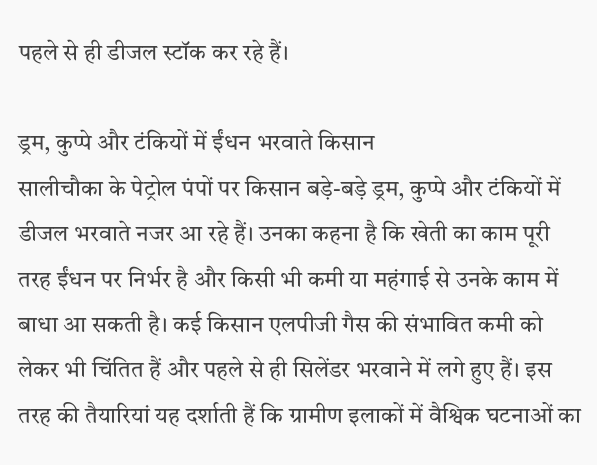पहले से ही डीजल स्टॉक कर रहे हैं।

ड्रम, कुप्पे और टंकियों में ईंधन भरवाते किसान
सालीचौका के पेट्रोल पंपों पर किसान बड़े-बड़े ड्रम, कुप्पे और टंकियों में डीजल भरवाते नजर आ रहे हैं। उनका कहना है कि खेती का काम पूरी तरह ईंधन पर निर्भर है और किसी भी कमी या महंगाई से उनके काम में बाधा आ सकती है। कई किसान एलपीजी गैस की संभावित कमी को लेकर भी चिंतित हैं और पहले से ही सिलेंडर भरवाने में लगे हुए हैं। इस तरह की तैयारियां यह दर्शाती हैं कि ग्रामीण इलाकों में वैश्विक घटनाओं का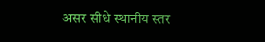असर सीधे स्थानीय स्तर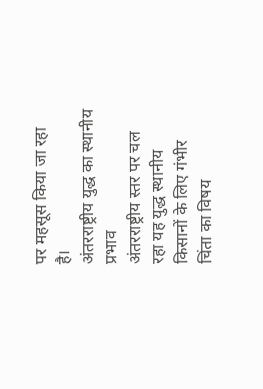पर महसूस किया जा रहा है।
अंतरराष्ट्रीय युद्ध का स्थानीय प्रभाव
अंतरराष्ट्रीय स्तर पर चल रहा यह युद्ध स्थानीय किसानों के लिए गंभीर चिंता का विषय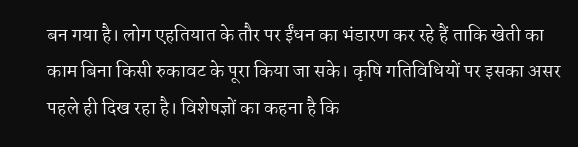बन गया है। लोग एहतियात के तौर पर ईंधन का भंडारण कर रहे हैं ताकि खेती का काम बिना किसी रुकावट के पूरा किया जा सके। कृषि गतिविधियों पर इसका असर पहले ही दिख रहा है। विशेषज्ञों का कहना है कि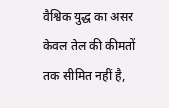वैश्विक युद्ध का असर केवल तेल की कीमतों तक सीमित नहीं है,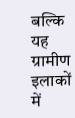बल्कि यह ग्रामीण इलाकों में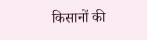किसानों की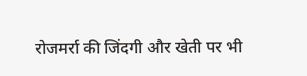रोजमर्रा की जिंदगी और खेती पर भी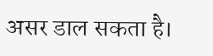असर डाल सकता है।